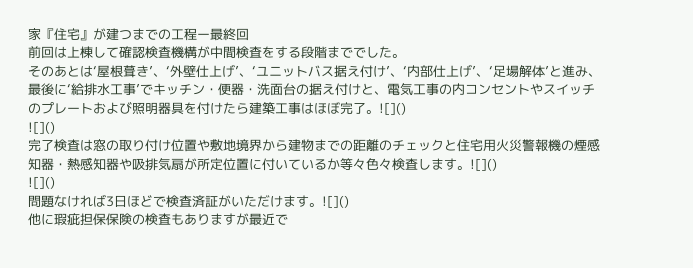家『住宅』が建つまでの工程ー最終回
前回は上棟して確認検査機構が中間検査をする段階まででした。
そのあとは‘屋根葺き’、‘外壁仕上げ’、‘ユニットバス据え付け’、‘内部仕上げ’、‘足場解体’と進み、最後に‘給排水工事’でキッチン・便器・洗面台の据え付けと、電気工事の内コンセントやスイッチのプレートおよび照明器具を付けたら建築工事はほぼ完了。![]()
![]()
完了検査は窓の取り付け位置や敷地境界から建物までの距離のチェックと住宅用火災警報機の煙感知器・熱感知器や吸排気扇が所定位置に付いているか等々色々検査します。![]()
![]()
問題なければ3日ほどで検査済証がいただけます。![]()
他に瑕疵担保保険の検査もありますが最近で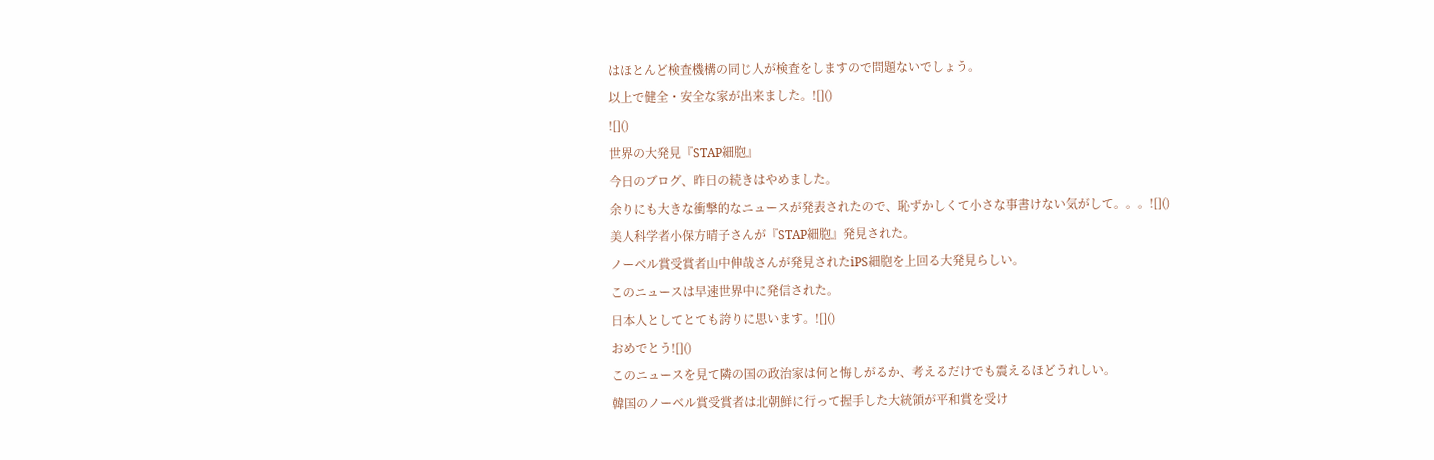はほとんど検査機構の同じ人が検査をしますので問題ないでしょう。
以上で健全・安全な家が出来ました。![]()
![]()
世界の大発見『STAP細胞』
今日のブログ、昨日の続きはやめました。
余りにも大きな衝撃的なニュースが発表されたので、恥ずかしくて小さな事書けない気がして。。。![]()
美人科学者小保方晴子さんが『STAP細胞』発見された。
ノーベル賞受賞者山中伸哉さんが発見されたiPS細胞を上回る大発見らしい。
このニュースは早速世界中に発信された。
日本人としてとても誇りに思います。![]()
おめでとう![]()
このニュースを見て隣の国の政治家は何と悔しがるか、考えるだけでも震えるほどうれしい。
韓国のノーベル賞受賞者は北朝鮮に行って握手した大統領が平和賞を受け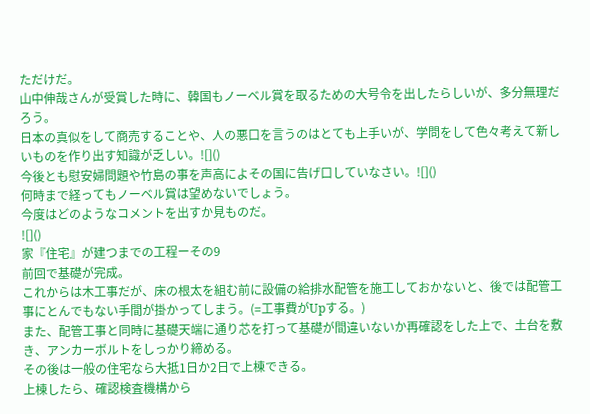ただけだ。
山中伸哉さんが受賞した時に、韓国もノーベル賞を取るための大号令を出したらしいが、多分無理だろう。
日本の真似をして商売することや、人の悪口を言うのはとても上手いが、学問をして色々考えて新しいものを作り出す知識が乏しい。![]()
今後とも慰安婦問題や竹島の事を声高によその国に告げ口していなさい。![]()
何時まで経ってもノーベル賞は望めないでしょう。
今度はどのようなコメントを出すか見ものだ。
![]()
家『住宅』が建つまでの工程ーその9
前回で基礎が完成。
これからは木工事だが、床の根太を組む前に設備の給排水配管を施工しておかないと、後では配管工事にとんでもない手間が掛かってしまう。(=工事費がUpする。)
また、配管工事と同時に基礎天端に通り芯を打って基礎が間違いないか再確認をした上で、土台を敷き、アンカーボルトをしっかり締める。
その後は一般の住宅なら大抵1日か2日で上棟できる。
上棟したら、確認検査機構から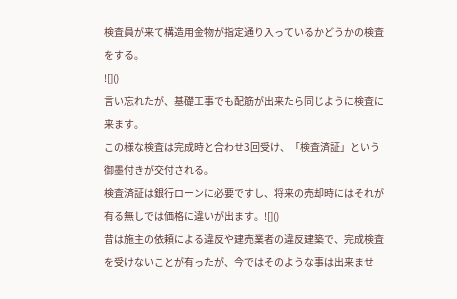検査員が来て構造用金物が指定通り入っているかどうかの検査をする。
![]()
言い忘れたが、基礎工事でも配筋が出来たら同じように検査に来ます。
この様な検査は完成時と合わせ3回受け、「検査済証」という御墨付きが交付される。
検査済証は銀行ローンに必要ですし、将来の売却時にはそれが有る無しでは価格に違いが出ます。![]()
昔は施主の依頼による違反や建売業者の違反建築で、完成検査を受けないことが有ったが、今ではそのような事は出来ませ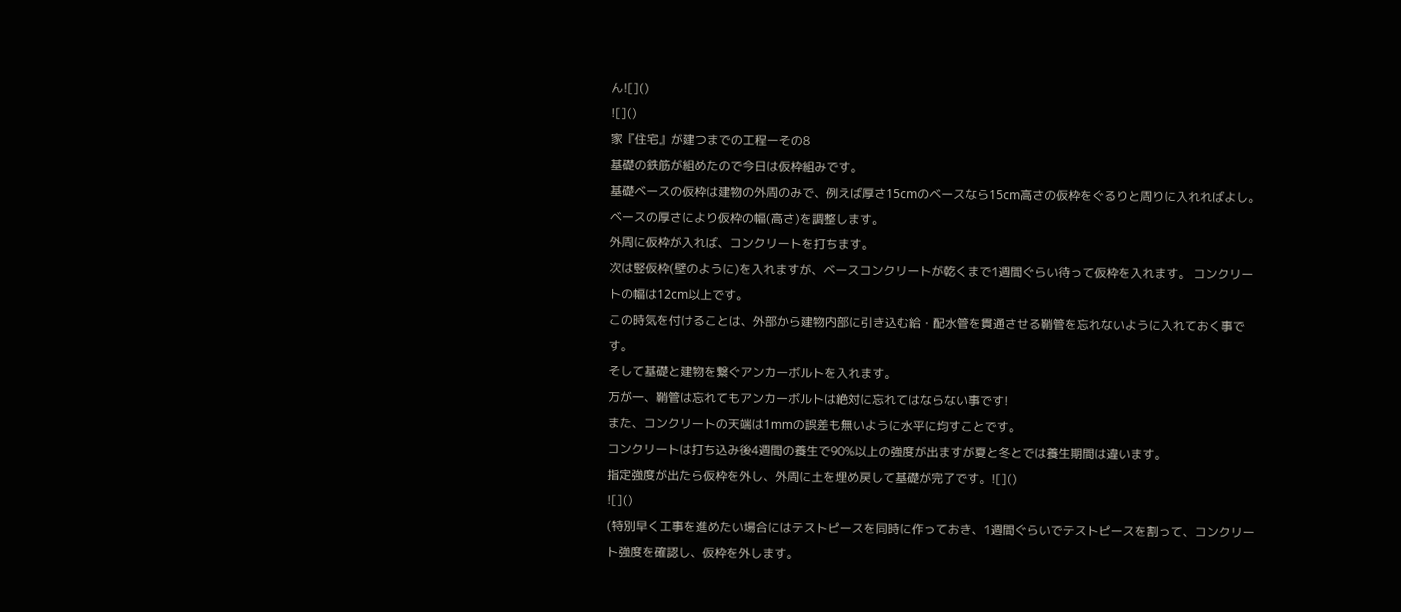ん![]()
![]()
家『住宅』が建つまでの工程ーその8
基礎の鉄筋が組めたので今日は仮枠組みです。
基礎ベースの仮枠は建物の外周のみで、例えば厚さ15cmのベースなら15cm高さの仮枠をぐるりと周りに入れればよし。ベースの厚さにより仮枠の幅(高さ)を調整します。
外周に仮枠が入れば、コンクリートを打ちます。
次は竪仮枠(壁のように)を入れますが、ベースコンクリートが乾くまで1週間ぐらい待って仮枠を入れます。 コンクリートの幅は12cm以上です。
この時気を付けることは、外部から建物内部に引き込む給・配水管を貫通させる鞘管を忘れないように入れておく事です。
そして基礎と建物を繋ぐアンカーボルトを入れます。
万が一、鞘管は忘れてもアンカーボルトは絶対に忘れてはならない事です!
また、コンクリートの天端は1mmの誤差も無いように水平に均すことです。
コンクリートは打ち込み後4週間の養生で90%以上の強度が出ますが夏と冬とでは養生期間は違います。
指定強度が出たら仮枠を外し、外周に土を埋め戻して基礎が完了です。![]()
![]()
(特別早く工事を進めたい場合にはテストピースを同時に作っておき、1週間ぐらいでテストピースを割って、コンクリート強度を確認し、仮枠を外します。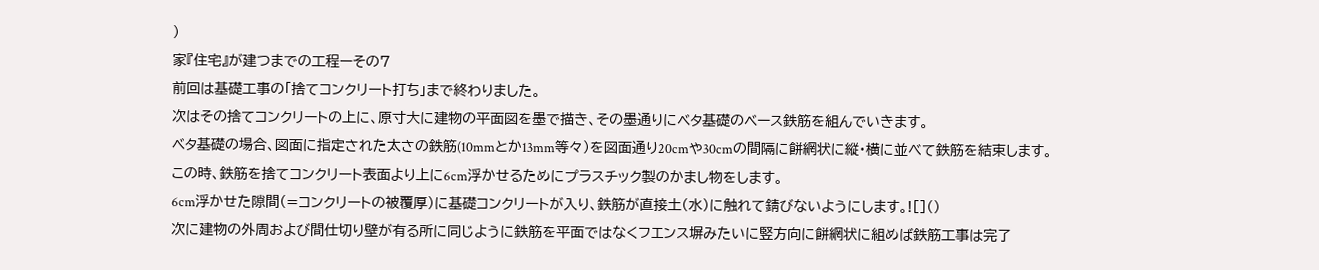)
家『住宅』が建つまでの工程ーその7
前回は基礎工事の「捨てコンクリート打ち」まで終わりました。
次はその捨てコンクリートの上に、原寸大に建物の平面図を墨で描き、その墨通りにベタ基礎のベース鉄筋を組んでいきます。
ベタ基礎の場合、図面に指定された太さの鉄筋(10mmとか13mm等々)を図面通り20cmや30cmの間隔に餅網状に縦・横に並べて鉄筋を結束します。
この時、鉄筋を捨てコンクリート表面より上に6cm浮かせるためにプラスチック製のかまし物をします。
6cm浮かせた隙間(=コンクリートの被覆厚)に基礎コンクリートが入り、鉄筋が直接土(水)に触れて錆びないようにします。![]()
次に建物の外周および間仕切り壁が有る所に同じように鉄筋を平面ではなくフエンス塀みたいに竪方向に餅網状に組めば鉄筋工事は完了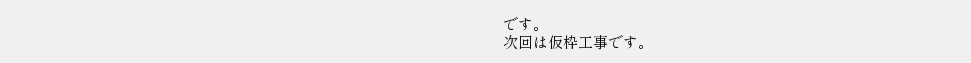です。
次回は仮枠工事です。